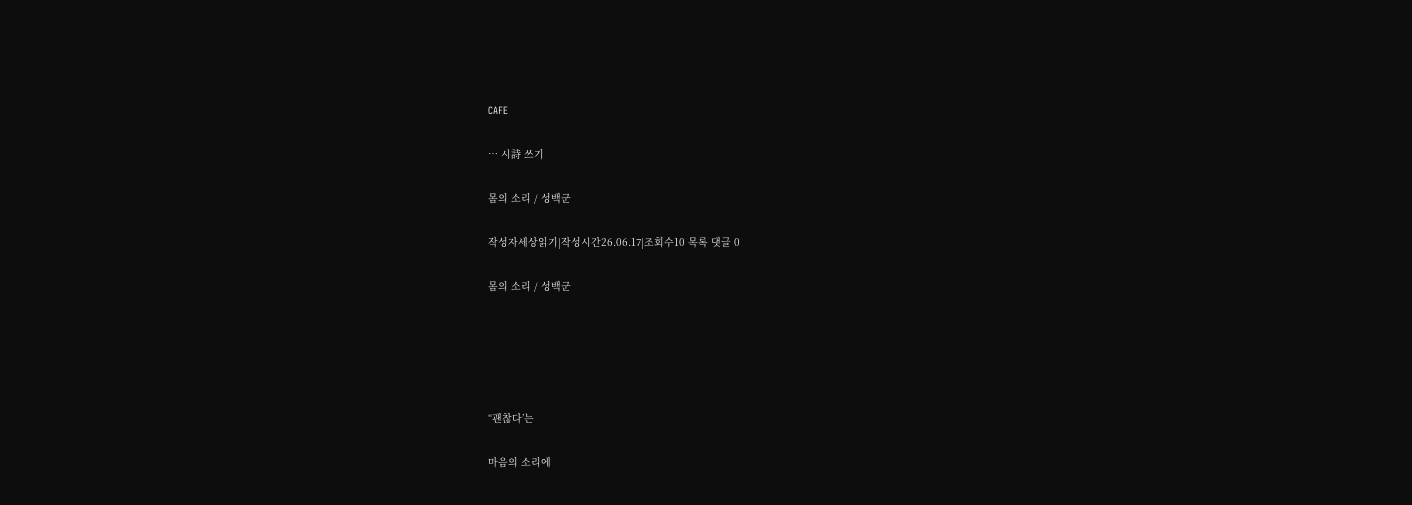CAFE

… 시詩 쓰기

몸의 소리 / 성백군

작성자세상읽기|작성시간26.06.17|조회수10 목록 댓글 0

몸의 소리 / 성백군





“괜찮다’는

마음의 소리에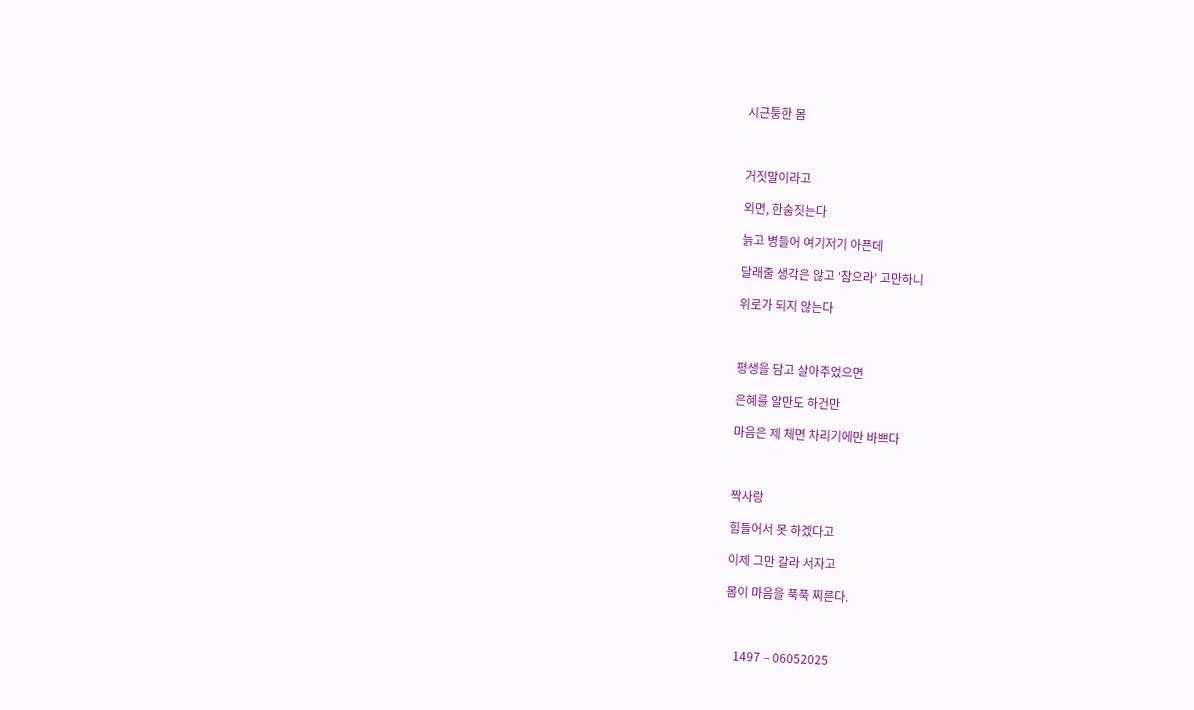시근퉁한 몸



거짓말이라고

외면, 한숨짓는다

늙고 병들어 여기저기 아픈데

달래줄 생각은 않고 ‘참으라’ 고만하니

위로가 되지 않는다



평생을 담고 살아주었으면

은혜를 알만도 하건만

마음은 제 체면 차리기에만 바쁘다



짝사랑

힘들어서 못 하겠다고

이제 그만 갈라 서자고

몸이 마음을 푹푹 찌른다.



   1497 – 06052025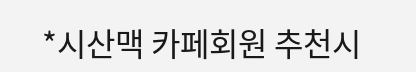*시산맥 카페회원 추천시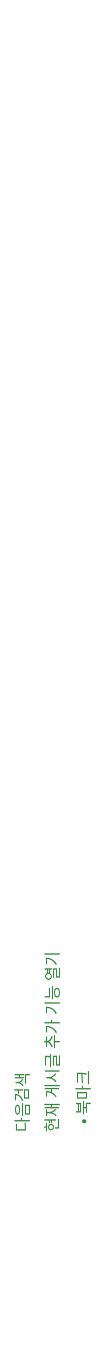다음검색
현재 게시글 추가 기능 열기
  • 북마크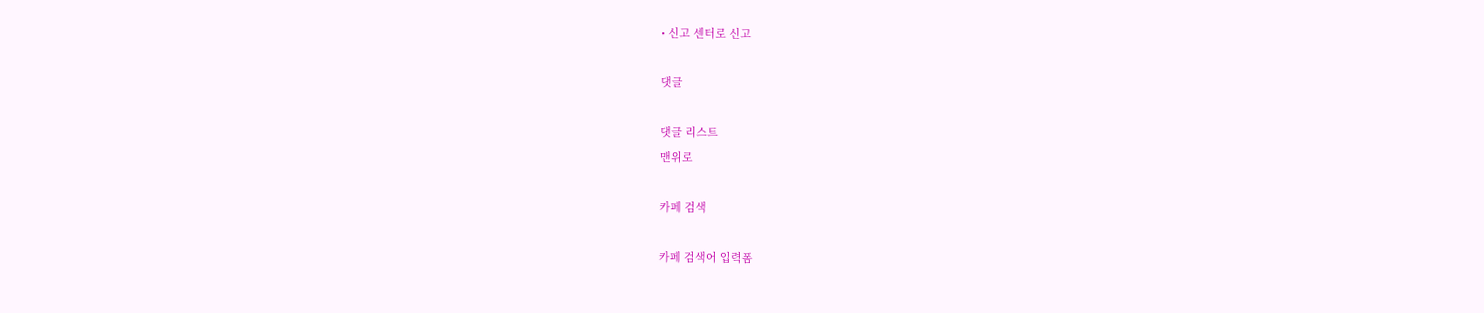• 신고 센터로 신고

댓글

댓글 리스트
맨위로

카페 검색

카페 검색어 입력폼